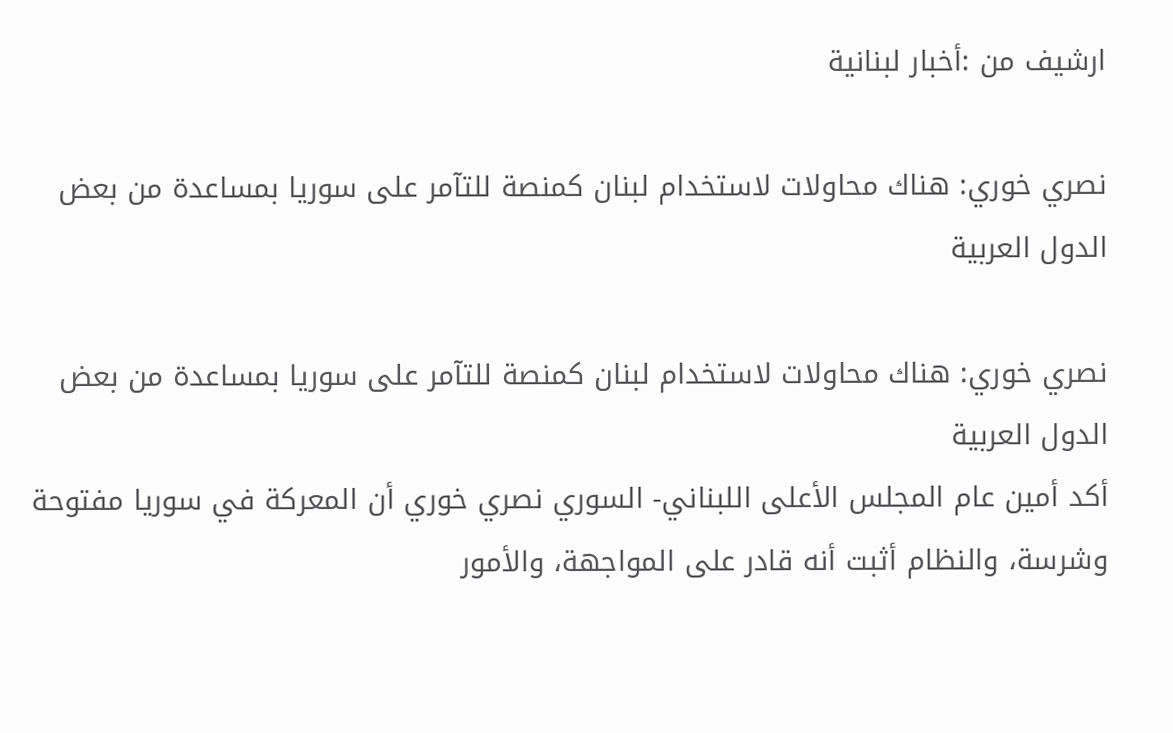ارشيف من :أخبار لبنانية

نصري خوري: هناك محاولات لاستخدام لبنان كمنصة للتآمر على سوريا بمساعدة من بعض الدول العربية

نصري خوري: هناك محاولات لاستخدام لبنان كمنصة للتآمر على سوريا بمساعدة من بعض الدول العربية
أكد أمين عام المجلس الأعلى اللبناني- السوري نصري خوري أن المعركة في سوريا مفتوحة وشرسة، والنظام أثبت أنه قادر على المواجهة، والأمور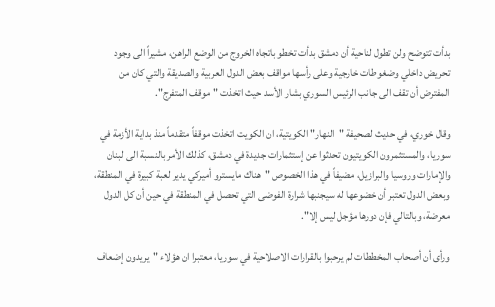بدأت تتوضح ولن تطول لناحية أن دمشق بدأت تخطو باتجاه الخروج من الوضع الراهن، مشيراً الى وجود تحريض داخلي وضغوطات خارجية وعلى رأسها مواقف بعض الدول العربية والصديقة والتي كان من المفترض أن تقف الى جانب الرئيس السوري بشار الأسد حيث اتخذت "موقف المتفرج".

وقال خوري، في حديث لصحيفة "النهار" الكويتية، ان الكويت اتخذت موقفاً متقدماً منذ بداية الأزمة في سوريا، والمستثمرون الكويتيون تحدثوا عن إستثمارات جديدة في دمشق، كذلك الأمر بالنسبة الى لبنان والإمارات وروسيا والبرازيل، مضيفاً في هذا الخصوص "هناك مايسترو أميركي يدير لعبة كبيرة في المنطقة، وبعض الدول تعتبر أن خضوعها له سيجنبها شرارة الفوضى التي تحصل في المنطقة في حين أن كل الدول معرضة، وبالتالي فإن دورها مؤجل ليس إلا".

ورأى أن أصحاب المخططات لم يرحبوا بالقرارات الاصلاحية في سوريا، معتبرا ان هؤلاء "يريدون إضعاف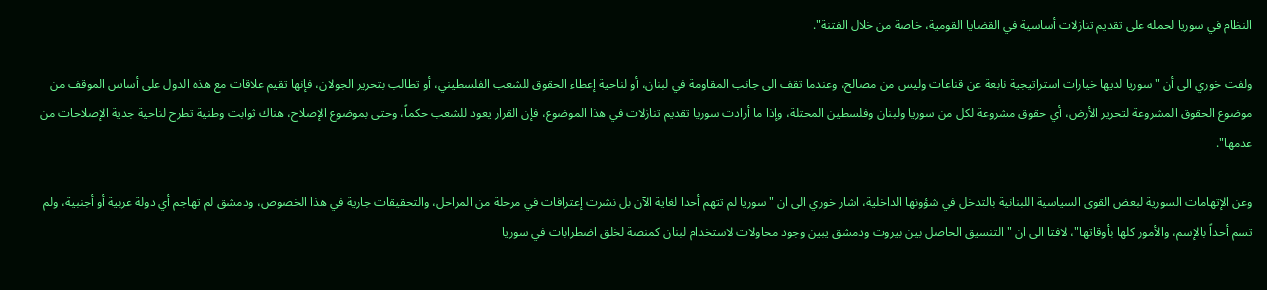النظام في سوريا لحمله على تقديم تنازلات أساسية في القضايا القومية، خاصة من خلال الفتنة".

ولفت خوري الى أن "سوريا لديها خيارات استراتيجية نابعة عن قناعات وليس من مصالح، وعندما تقف الى جانب المقاومة في لبنان، أو لناحية إعطاء الحقوق للشعب الفلسطيني، أو تطالب بتحرير الجولان، فإنها تقيم علاقات مع هذه الدول على أساس الموقف من موضوع الحقوق المشروعة لتحرير الأرض، أي حقوق مشروعة لكل من سوريا ولبنان وفلسطين المحتلة، وإذا ما أرادت سوريا تقديم تنازلات في هذا الموضوع، فإن القرار يعود للشعب حكماً، وحتى بموضوع الإصلاح، هناك ثوابت وطنية تطرح لناحية جدية الإصلاحات من عدمها".

وعن الإتهامات السورية لبعض القوى السياسية اللبنانية بالتدخل في شؤونها الداخلية، اشار خوري الى ان "سوريا لم تتهم أحدا لغاية الآن بل نشرت إعترافات في مرحلة من المراحل، والتحقيقات جارية في هذا الخصوص، ودمشق لم تهاجم أي دولة عربية أو أجنبية، ولم تسم أحداً بالإسم، والأمور كلها بأوقاتها"، لافتا الى ان "التنسيق الحاصل بين بيروت ودمشق يبين وجود محاولات لاستخدام لبنان كمنصة لخلق اضطرابات في سوريا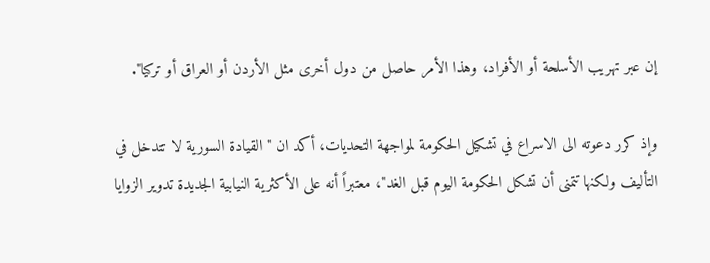إن عبر تهريب الأسلحة أو الأفراد، وهذا الأمر حاصل من دول أخرى مثل الأردن أو العراق أو تركيا".

وإذ كرر دعوته الى الاسراع في تشكيل الحكومة لمواجهة التحديات، أكد ان "القيادة السورية لا تتدخل في التأليف ولكنها تتمنى أن تشكل الحكومة اليوم قبل الغد"، معتبراً أنه على الأكثرية النيابية الجديدة تدوير الزوايا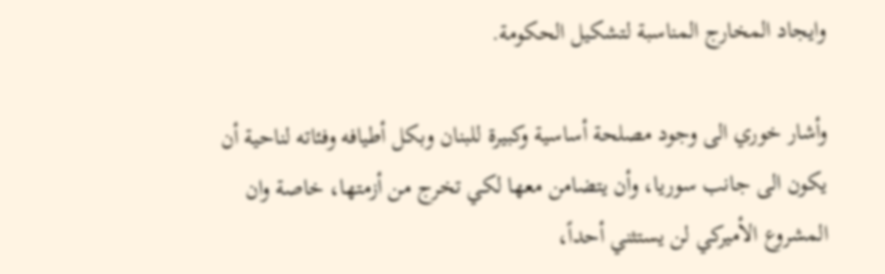وايجاد المخارج المناسبة لتشكيل الحكومة.

وأشار خوري الى وجود مصلحة أساسية وكبيرة للبنان وبكل أطيافه وفئاته لناحية أن يكون الى جانب سوريا، وأن يتضامن معها لكي تخرج من أزمتها، خاصة وان المشروع الأميركي لن يستثني أحداً،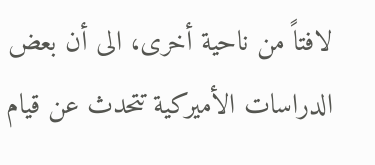لافتاً من ناحية أخرى، الى أن بعض الدراسات الأميركية تتحدث عن قيام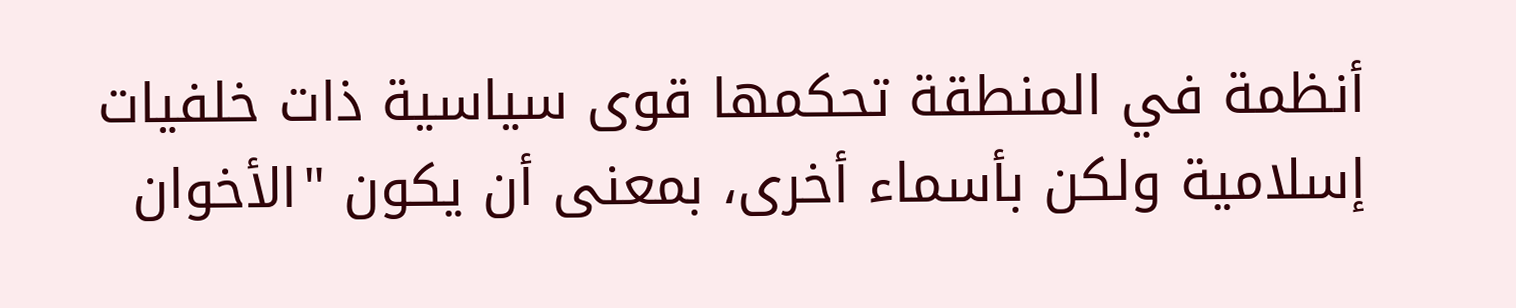أنظمة في المنطقة تحكمها قوى سياسية ذات خلفيات إسلامية ولكن بأسماء أخرى، بمعنى أن يكون "الأخوان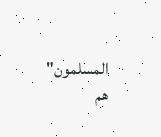المسلمون" هم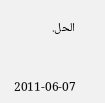الحل.



2011-06-07